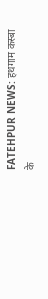FATEHPUR NEWS: हथगाम कस्बा के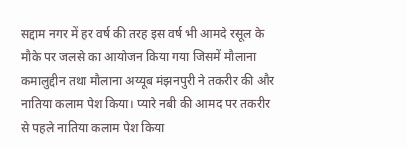सद्दाम नगर में हर वर्ष की तरह इस वर्ष भी आमदे रसूल के मौके पर जलसे का आयोजन किया गया जिसमें मौलाना कमालुद्दीन तथा मौलाना अय्यूब मंझनपुरी ने तकरीर की और नातिया कलाम पेश किया। प्यारे नबी की आमद पर तकरीर से पहले नातिया कलाम पेश किया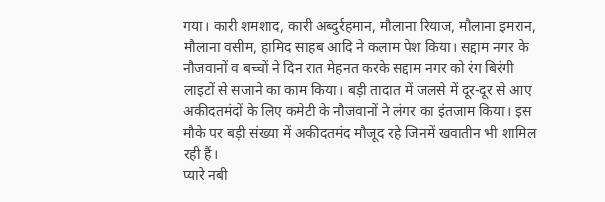गया। कारी शमशाद, कारी अब्दुर्रहमान, मौलाना रियाज, मौलाना इमरान, मौलाना वसीम, हामिद साहब आदि ने कलाम पेश किया। सद्दाम नगर के नौजवानों व बच्चों ने दिन रात मेहनत करके सद्दाम नगर को रंग बिरंगी लाइटों से सजाने का काम किया। बड़ी तादात में जलसे में दूर-दूर से आए अकीदतमंदों के लिए कमेटी के नौजवानों ने लंगर का इंतजाम किया। इस मौके पर बड़ी संख्या में अकीदतमंद मौजूद रहे जिनमें खवातीन भी शामिल रही हैं।
प्यारे नबी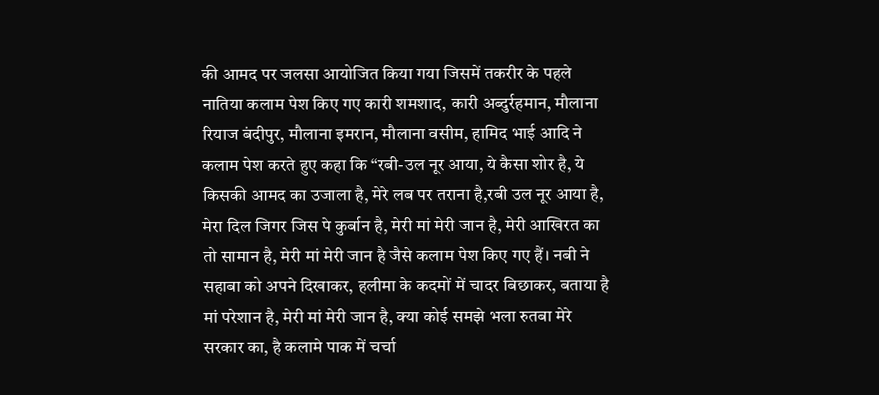की आमद पर जलसा आयोजित किया गया जिसमें तकरीर के पहले नातिया कलाम पेश किए गए कारी शमशाद, कारी अब्दुर्रहमान, मौलाना रियाज बंदीपुर, मौलाना इमरान, मौलाना वसीम, हामिद भाई आदि ने कलाम पेश करते हुए कहा कि “रबी-उल नूर आया, ये कैसा शोर है, ये किसकी आमद का उजाला है, मेरे लब पर तराना है,रबी उल नूर आया है, मेरा दिल जिगर जिस पे कुर्बान है, मेरी मां मेरी जान है, मेरी आखिरत का तो सामान है, मेरी मां मेरी जान है जैसे कलाम पेश किए गए हैं। नबी ने सहाबा को अपने दिखाकर, हलीमा के कदमों में चादर बिछाकर, बताया है मां परेशान है, मेरी मां मेरी जान है, क्या कोई समझे भला रुतबा मेरे सरकार का, है कलामे पाक में चर्चा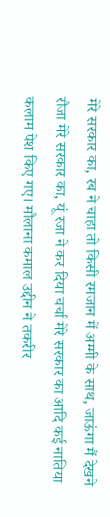मेरे सरकार का, रब ने चाहा तो किसी रमजान में अम्मी के साथ, जाऊंगा मैं देखने रौजा मेरे सरकार का, यूं रजा ने कर दिया चर्चा मेरे सरकार का आदि कई नातिया कलाम पेश किए गए। मौलाना कमाल उद्दीन ने तकरीर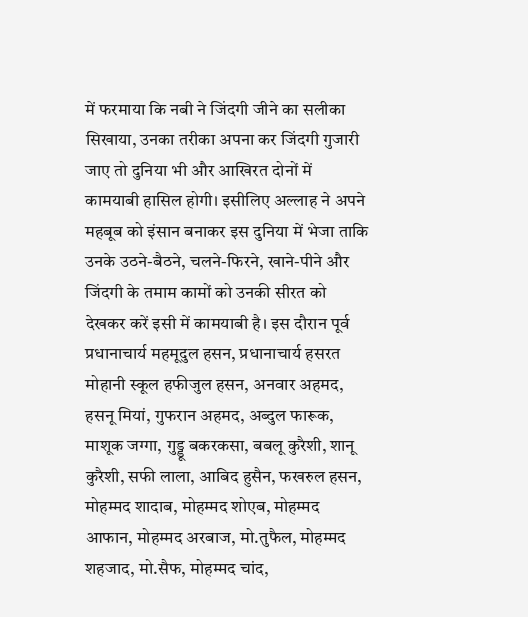में फरमाया कि नबी ने जिंदगी जीने का सलीका सिखाया, उनका तरीका अपना कर जिंदगी गुजारी जाए तो दुनिया भी और आखिरत दोनों में कामयाबी हासिल होगी। इसीलिए अल्लाह ने अपने महबूब को इंसान बनाकर इस दुनिया में भेजा ताकि उनके उठने-बैठने, चलने-फिरने, खाने-पीने और जिंदगी के तमाम कामों को उनकी सीरत को देखकर करें इसी में कामयाबी है। इस दौरान पूर्व प्रधानाचार्य महमूदुल हसन, प्रधानाचार्य हसरत मोहानी स्कूल हफीजुल हसन, अनवार अहमद, हसनू मियां, गुफरान अहमद, अब्दुल फारूक, माशूक जग्गा, गुड्डू बकरकसा, बबलू कुरैशी, शानू कुरैशी, सफी लाला, आबिद हुसैन, फखरुल हसन, मोहम्मद शादाब, मोहम्मद शोएब, मोहम्मद आफान, मोहम्मद अरबाज, मो.तुफैल, मोहम्मद शहजाद, मो.सैफ, मोहम्मद चांद,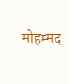मोहम्मद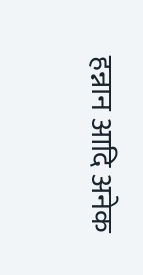हन्नान आदि अनेक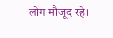लोग मौजूद रहे।